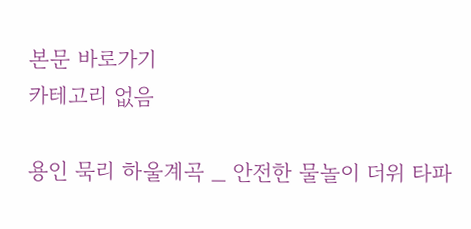본문 바로가기
카테고리 없음

용인 묵리 하울계곡 _ 안전한 물놀이 더위 타파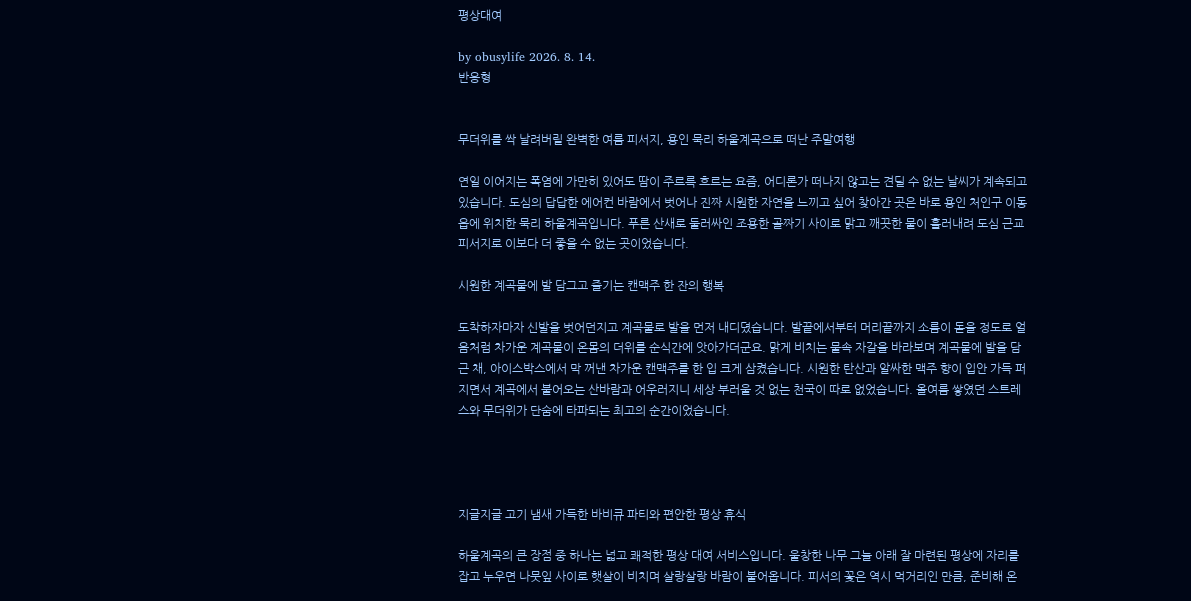평상대여

by obusylife 2026. 8. 14.
반응형


무더위를 싹 날려버릴 완벽한 여름 피서지, 용인 묵리 하울계곡으로 떠난 주말여행

연일 이어지는 폭염에 가만히 있어도 땀이 주르륵 흐르는 요즘, 어디론가 떠나지 않고는 견딜 수 없는 날씨가 계속되고 있습니다. 도심의 답답한 에어컨 바람에서 벗어나 진짜 시원한 자연을 느끼고 싶어 찾아간 곳은 바로 용인 처인구 이동읍에 위치한 묵리 하울계곡입니다. 푸른 산새로 둘러싸인 조용한 골짜기 사이로 맑고 깨끗한 물이 흘러내려 도심 근교 피서지로 이보다 더 좋을 수 없는 곳이었습니다.

시원한 계곡물에 발 담그고 즐기는 캔맥주 한 잔의 행복

도착하자마자 신발을 벗어던지고 계곡물로 발을 먼저 내디뎠습니다. 발끝에서부터 머리끝까지 소름이 돋을 정도로 얼음처럼 차가운 계곡물이 온몸의 더위를 순식간에 앗아가더군요. 맑게 비치는 물속 자갈을 바라보며 계곡물에 발을 담근 채, 아이스박스에서 막 꺼낸 차가운 캔맥주를 한 입 크게 삼켰습니다. 시원한 탄산과 알싸한 맥주 향이 입안 가득 퍼지면서 계곡에서 불어오는 산바람과 어우러지니 세상 부러울 것 없는 천국이 따로 없었습니다. 올여름 쌓였던 스트레스와 무더위가 단숨에 타파되는 최고의 순간이었습니다.




지글지글 고기 냄새 가득한 바비큐 파티와 편안한 평상 휴식

하울계곡의 큰 장점 중 하나는 넓고 쾌적한 평상 대여 서비스입니다. 울창한 나무 그늘 아래 잘 마련된 평상에 자리를 잡고 누우면 나뭇잎 사이로 햇살이 비치며 살랑살랑 바람이 불어옵니다. 피서의 꽃은 역시 먹거리인 만큼, 준비해 온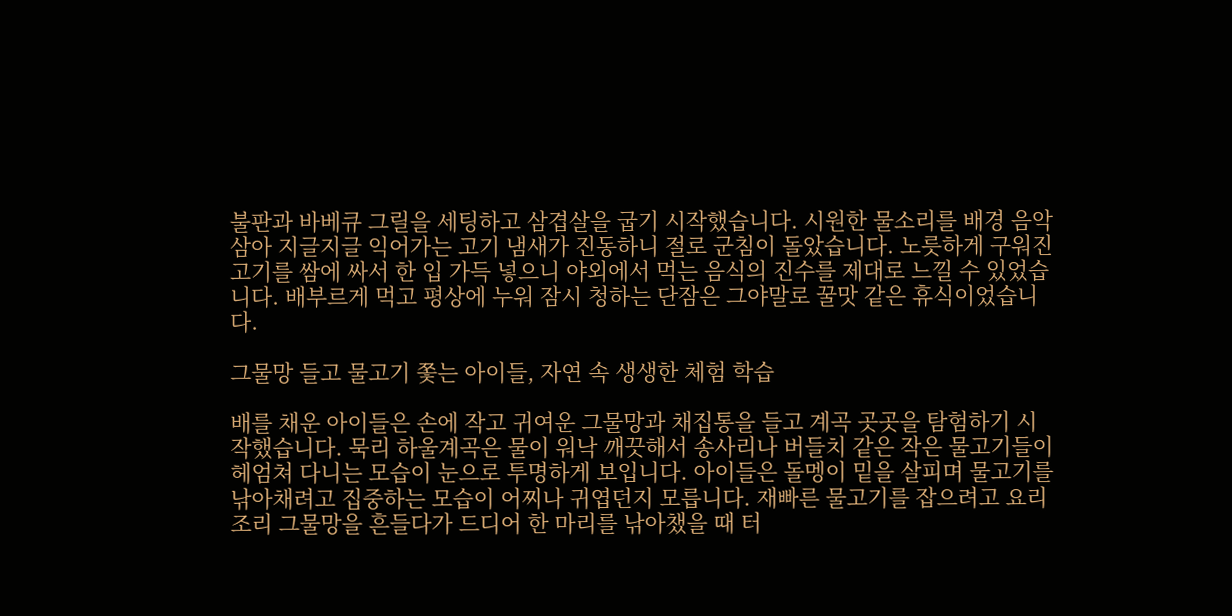불판과 바베큐 그릴을 세팅하고 삼겹살을 굽기 시작했습니다. 시원한 물소리를 배경 음악 삼아 지글지글 익어가는 고기 냄새가 진동하니 절로 군침이 돌았습니다. 노릇하게 구워진 고기를 쌈에 싸서 한 입 가득 넣으니 야외에서 먹는 음식의 진수를 제대로 느낄 수 있었습니다. 배부르게 먹고 평상에 누워 잠시 청하는 단잠은 그야말로 꿀맛 같은 휴식이었습니다.

그물망 들고 물고기 쫓는 아이들, 자연 속 생생한 체험 학습

배를 채운 아이들은 손에 작고 귀여운 그물망과 채집통을 들고 계곡 곳곳을 탐험하기 시작했습니다. 묵리 하울계곡은 물이 워낙 깨끗해서 송사리나 버들치 같은 작은 물고기들이 헤엄쳐 다니는 모습이 눈으로 투명하게 보입니다. 아이들은 돌멩이 밑을 살피며 물고기를 낚아채려고 집중하는 모습이 어찌나 귀엽던지 모릅니다. 재빠른 물고기를 잡으려고 요리조리 그물망을 흔들다가 드디어 한 마리를 낚아챘을 때 터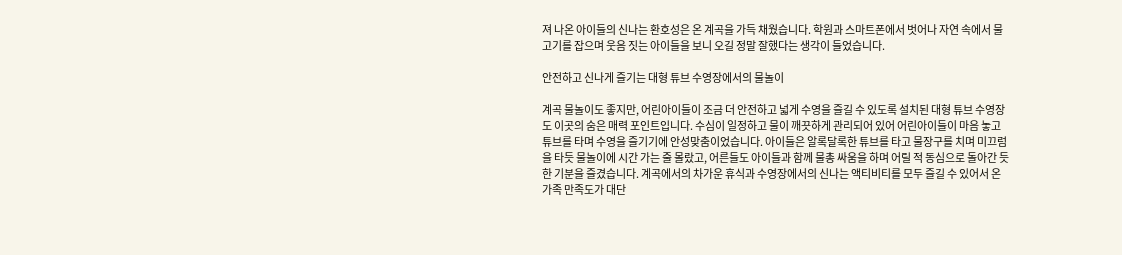져 나온 아이들의 신나는 환호성은 온 계곡을 가득 채웠습니다. 학원과 스마트폰에서 벗어나 자연 속에서 물고기를 잡으며 웃음 짓는 아이들을 보니 오길 정말 잘했다는 생각이 들었습니다.

안전하고 신나게 즐기는 대형 튜브 수영장에서의 물놀이

계곡 물놀이도 좋지만, 어린아이들이 조금 더 안전하고 넓게 수영을 즐길 수 있도록 설치된 대형 튜브 수영장도 이곳의 숨은 매력 포인트입니다. 수심이 일정하고 물이 깨끗하게 관리되어 있어 어린아이들이 마음 놓고 튜브를 타며 수영을 즐기기에 안성맞춤이었습니다. 아이들은 알록달록한 튜브를 타고 물장구를 치며 미끄럼을 타듯 물놀이에 시간 가는 줄 몰랐고, 어른들도 아이들과 함께 물총 싸움을 하며 어릴 적 동심으로 돌아간 듯한 기분을 즐겼습니다. 계곡에서의 차가운 휴식과 수영장에서의 신나는 액티비티를 모두 즐길 수 있어서 온 가족 만족도가 대단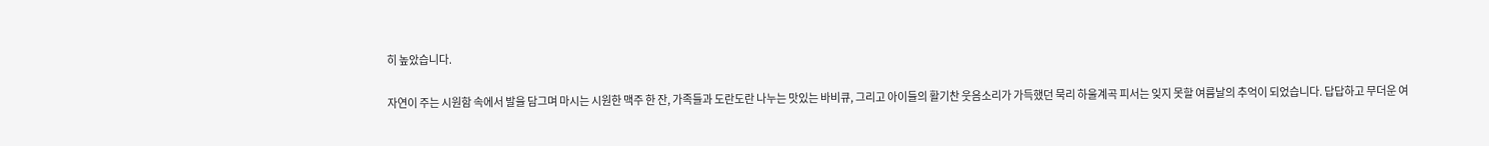히 높았습니다.

자연이 주는 시원함 속에서 발을 담그며 마시는 시원한 맥주 한 잔, 가족들과 도란도란 나누는 맛있는 바비큐, 그리고 아이들의 활기찬 웃음소리가 가득했던 묵리 하울계곡 피서는 잊지 못할 여름날의 추억이 되었습니다. 답답하고 무더운 여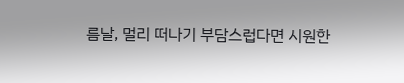름날, 멀리 떠나기 부담스럽다면 시원한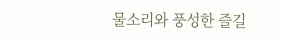물소리와 풍성한 즐길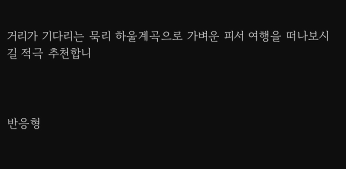거리가 기다리는 묵리 하울계곡으로 가벼운 피서 여행을 떠나보시길 적극 추천합니



반응형